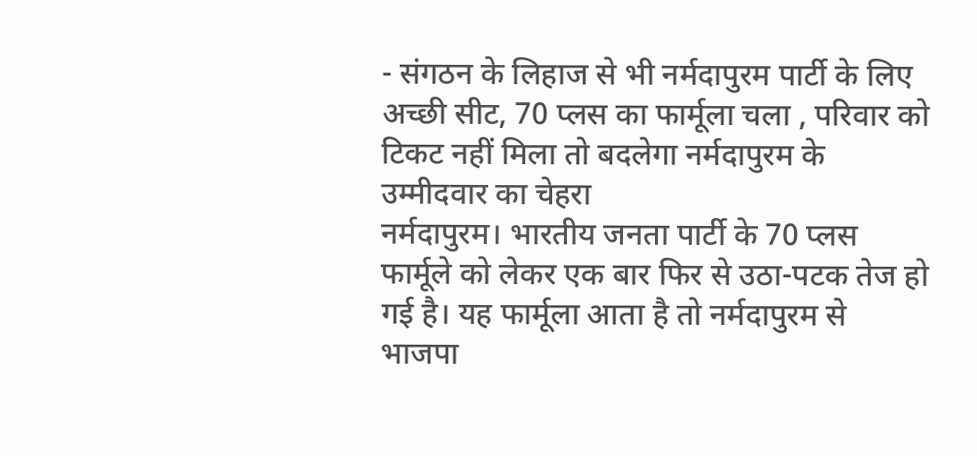- संगठन के लिहाज से भी नर्मदापुरम पार्टी के लिए अच्छी सीट, 70 प्लस का फार्मूला चला , परिवार को टिकट नहीं मिला तो बदलेगा नर्मदापुरम के उम्मीदवार का चेहरा
नर्मदापुरम। भारतीय जनता पार्टी के 70 प्लस फार्मूले को लेकर एक बार फिर से उठा-पटक तेज हो गई है। यह फार्मूला आता है तो नर्मदापुरम से भाजपा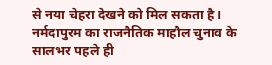से नया चेहरा देखने को मिल सकता है। नर्मदापुरम का राजनैतिक माहौल चुनाव के सालभर पहले ही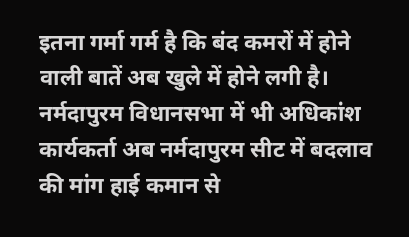इतना गर्मा गर्म है कि बंद कमरों में होने वाली बातें अब खुले में होने लगी है। नर्मदापुरम विधानसभा में भी अधिकांश कार्यकर्ता अब नर्मदापुरम सीट में बदलाव की मांग हाई कमान से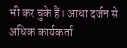भी कर चुके हैं। आधा दर्जन से अधिक कार्यकर्ता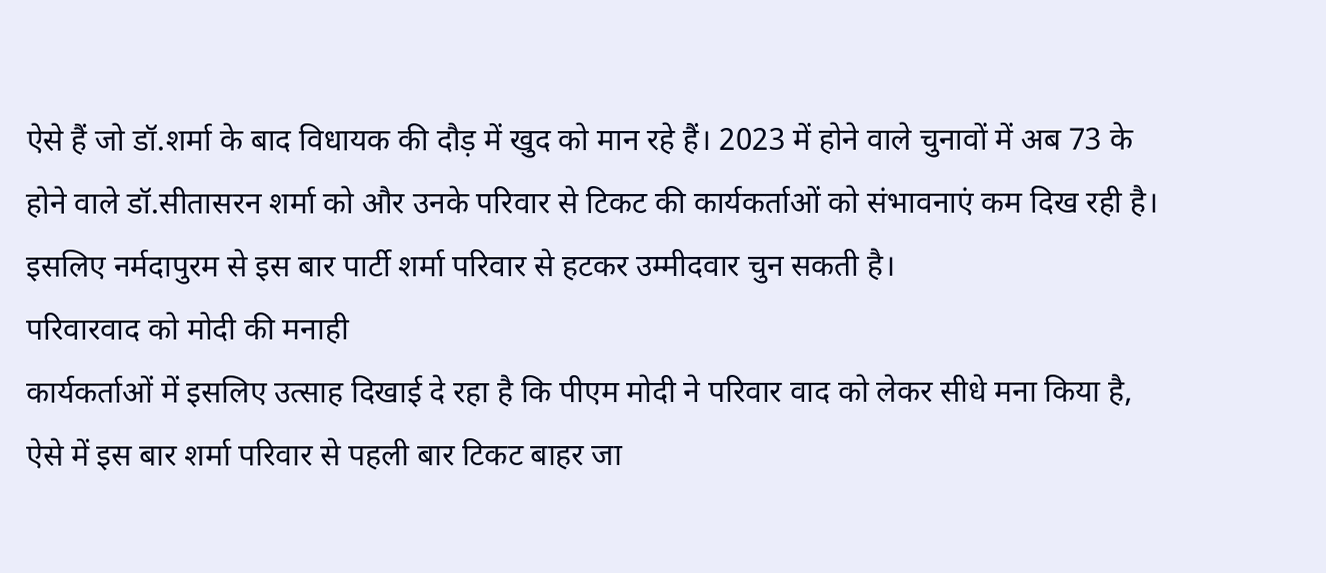ऐसे हैं जो डॉ.शर्मा के बाद विधायक की दौड़ में खुद को मान रहे हैं। 2023 में होने वाले चुनावों में अब 73 के होने वाले डॉ.सीतासरन शर्मा को और उनके परिवार से टिकट की कार्यकर्ताओं को संभावनाएं कम दिख रही है। इसलिए नर्मदापुरम से इस बार पार्टी शर्मा परिवार से हटकर उम्मीदवार चुन सकती है।
परिवारवाद को मोदी की मनाही
कार्यकर्ताओं में इसलिए उत्साह दिखाई दे रहा है कि पीएम मोदी ने परिवार वाद को लेकर सीधे मना किया है, ऐसे में इस बार शर्मा परिवार से पहली बार टिकट बाहर जा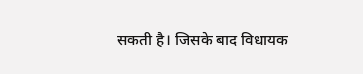सकती है। जिसके बाद विधायक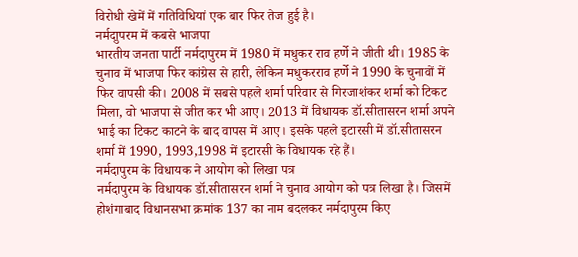विरोधी खेमें में गतिविधियां एक बार फिर तेज हुई है।
नर्मदाुपरम में कबसे भाजपा
भारतीय जनता पार्टी नर्मदापुरम में 1980 में मधुकर राव हर्णे ने जीती थी। 1985 के चुनाव में भाजपा फिर कांग्रेस से हारी, लेकिन मधुकरराव हर्णे ने 1990 के चुनावों में फिर वापसी की। 2008 में सबसे पहले शर्मा परिवार से गिरजाशंकर शर्मा को टिकट मिला, वो भाजपा से जीत कर भी आए। 2013 में विधायक डॉ.सीतासरन शर्मा अपने भाई का टिकट काटने के बाद वापस में आए। इसके पहले इटारसी में डॉ.सीतासरन शर्मा में 1990, 1993,1998 में इटारसी के विधायक रहे हैं।
नर्मदापुरम के विधायक ने आयोग को लिखा पत्र
नर्मदापुरम के विधायक डॉ.सीतासरन शर्मा ने चुनाव आयोग को पत्र लिखा है। जिसमें होशंगाबाद विधानसभा क्रमांक 137 का नाम बदलकर नर्मदापुरम किए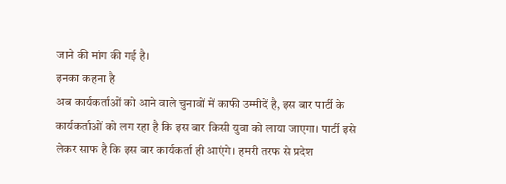जाने की मांग की गई है।
इनका कहना है
अब कार्यकर्ताओं को आने वाले चुनावों में काफी उम्मीदें है, इस बार पार्टी के कार्यकर्ताओं को लग रहा है कि इस बार किसी युवा को लाया जाएगा। पार्टी इसे लेकर साफ है कि इस बार कार्यकर्ता ही आएंगे। हमरी तरफ से प्रदेश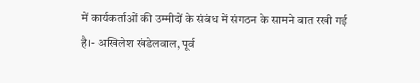में कार्यकर्ताओं की उम्मीदों के संबंध में संगठन के सामने बात रखी गई है।- अखिलेश खंडेलवाल, पूर्व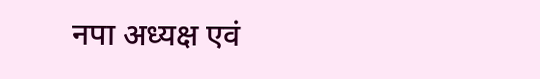नपा अध्यक्ष एवं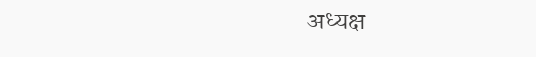अध्यक्ष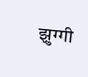झ़ुग्गी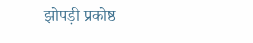झोपड़ी प्रकोष्ठ